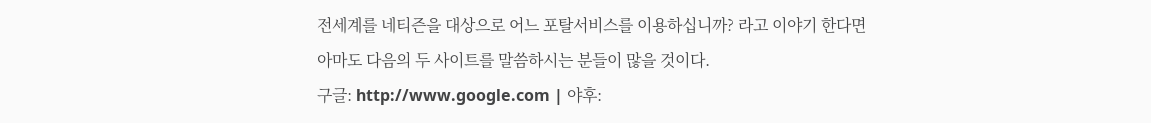전세계를 네티즌을 대상으로 어느 포탈서비스를 이용하십니까? 라고 이야기 한다면
아마도 다음의 두 사이트를 말씀하시는 분들이 많을 것이다.
구글: http://www.google.com | 야후: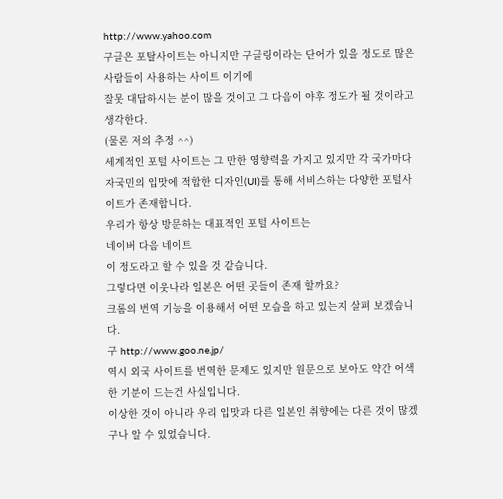http://www.yahoo.com
구글은 포탈사이트는 아니지만 구글링이라는 단어가 있을 정도로 많은 사람들이 사용하는 사이트 이기에
잘못 대답하시는 분이 많을 것이고 그 다음이 야후 정도가 될 것이라고 생각한다.
(물론 저의 추정 ^^)
세계적인 포털 사이트는 그 만한 영향력을 가지고 있지만 각 국가마다
자국민의 입맛에 적합한 디자인(UI)를 통해 서비스하는 다양한 포털사이트가 존재합니다.
우리가 항상 방문하는 대표적인 포털 사이트는
네이버 다음 네이트
이 정도라고 할 수 있을 것 같습니다.
그렇다면 이웃나라 일본은 어떤 곳들이 존재 할까요?
크롬의 번역 기능을 이용해서 어떤 모습을 하고 있는지 살펴 보겠습니다.
구 http://www.goo.ne.jp/
역시 외국 사이트를 번역한 문제도 있지만 원문으로 보아도 약간 어색한 기분이 드는건 사실입니다.
이상한 것이 아니라 우리 입맛과 다른 일본인 취향에는 다른 것이 많겠구나 알 수 있었습니다.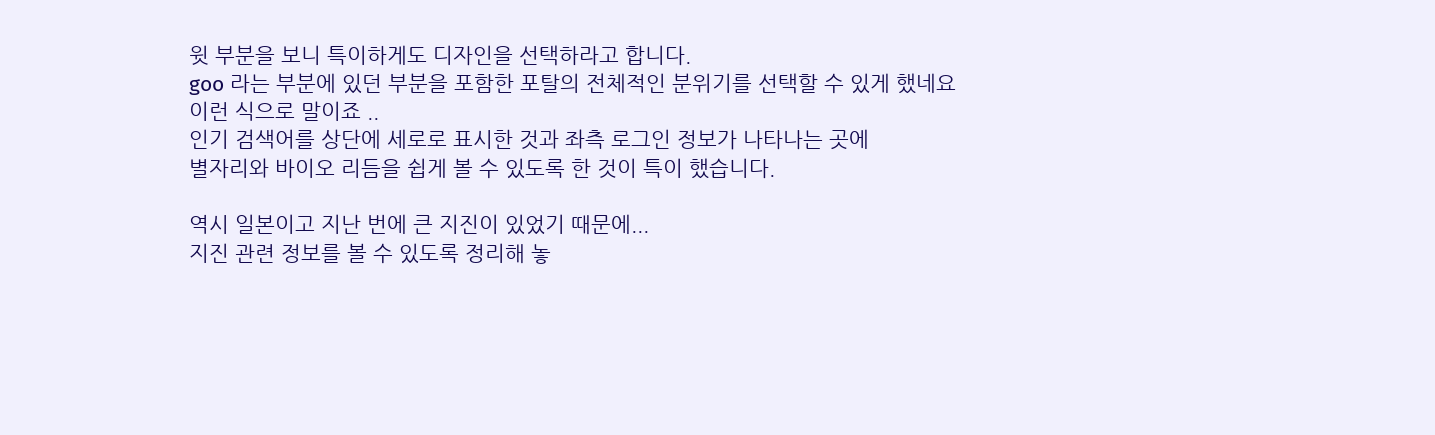윗 부분을 보니 특이하게도 디자인을 선택하라고 합니다.
goo 라는 부분에 있던 부분을 포함한 포탈의 전체적인 분위기를 선택할 수 있게 했네요
이런 식으로 말이죠 ..
인기 검색어를 상단에 세로로 표시한 것과 좌측 로그인 정보가 나타나는 곳에
별자리와 바이오 리듬을 쉽게 볼 수 있도록 한 것이 특이 했습니다.

역시 일본이고 지난 번에 큰 지진이 있었기 때문에...
지진 관련 정보를 볼 수 있도록 정리해 놓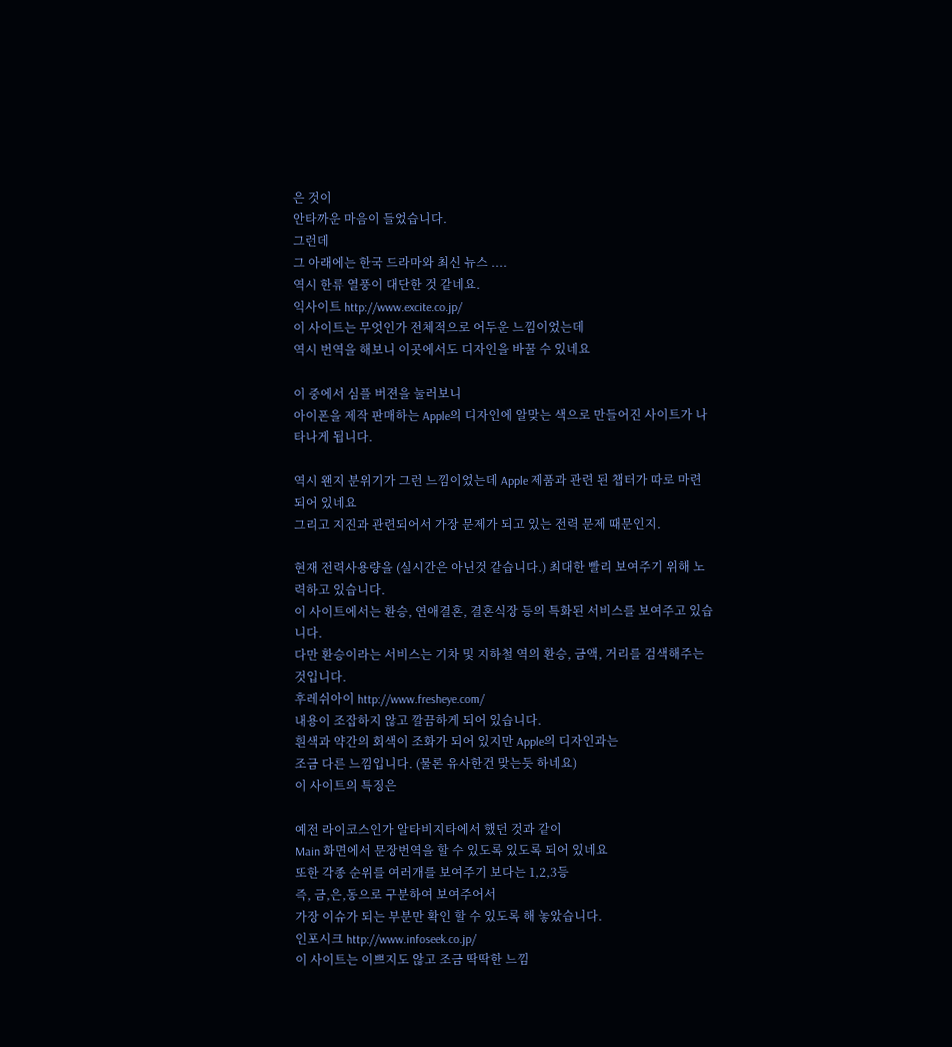은 것이
안타까운 마음이 들었습니다.
그런데
그 아래에는 한국 드라마와 최신 뉴스 ....
역시 한류 열풍이 대단한 것 같네요.
익사이트 http://www.excite.co.jp/
이 사이트는 무엇인가 전체적으로 어두운 느낌이었는데
역시 번역을 해보니 이곳에서도 디자인을 바꿀 수 있네요

이 중에서 심플 버젼을 눌러보니
아이폰을 제작 판매하는 Apple의 디자인에 알맞는 색으로 만들어진 사이트가 나타나게 됩니다.

역시 왠지 분위기가 그런 느낌이었는데 Apple 제품과 관련 된 챕터가 따로 마련되어 있네요
그리고 지진과 관련되어서 가장 문제가 되고 있는 전력 문제 때문인지.

현재 전력사용량을 (실시간은 아닌것 같습니다.) 최대한 빨리 보여주기 위해 노력하고 있습니다.
이 사이트에서는 환승, 연애결혼, 결혼식장 등의 특화된 서비스를 보여주고 있습니다.
다만 환승이라는 서비스는 기차 및 지하철 역의 환승, 금액, 거리를 검색해주는 것입니다.
후레쉬아이 http://www.fresheye.com/
내용이 조잡하지 않고 깔끔하게 되어 있습니다.
흰색과 약간의 회색이 조화가 되어 있지만 Apple의 디자인과는
조금 다른 느낌입니다. (물론 유사한건 맞는듯 하네요)
이 사이트의 특징은

예전 라이코스인가 알타비지타에서 했던 것과 같이
Main 화면에서 문장번역을 할 수 있도록 있도록 되어 있네요
또한 각종 순위를 여러개를 보여주기 보다는 1,2,3등
즉, 금,은,동으로 구분하여 보여주어서
가장 이슈가 되는 부분만 확인 할 수 있도록 해 놓았습니다.
인포시크 http://www.infoseek.co.jp/
이 사이트는 이쁘지도 않고 조금 딱딱한 느낌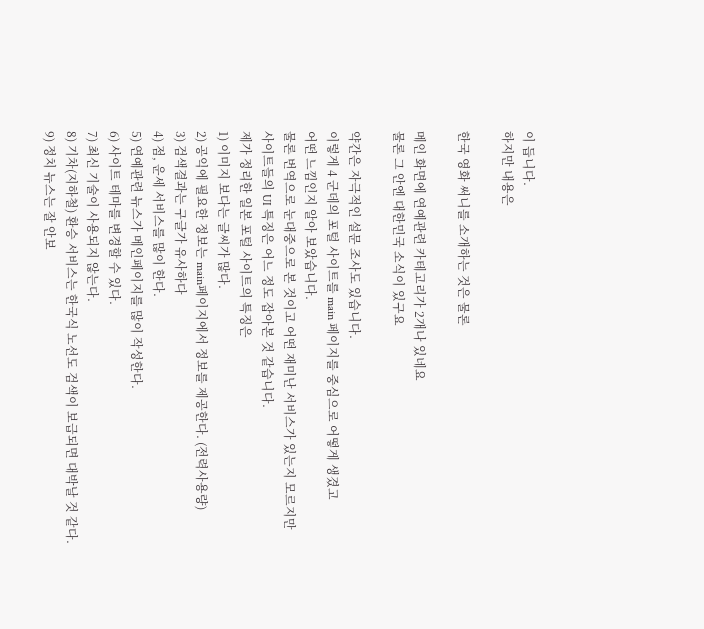이 듭니다.
하지만 내용은

한국 영화 써니를 소개하는 것은 물론

메인 화면에 연예관련 카테고리가 2개나 있네요
물론 그 안엔 대한민국 소식이 있구요

약간은 자극적인 설문 조사도 있습니다.
이렇게 4 군데의 포털 사이트를 main 페이지를 중심으로 어떻게 생겼고
어떤 느낌인지 알아 보았습니다.
물론 번역으로 눈대중으로 본 것이고 어떤 재미난 서비스가 있는지 모르지만
사이트들의 UI 특징은 어느 정도 잡아본 것 같습니다.
제가 정리한 일본 포털 사이트의 특징은
1) 이미지 보다는 글씨가 많다.
2) 공익에 필요한 정보는 main페이지에서 정보를 제공한다. (전력사용량)
3) 검색결과는 구글가 유사하다
4) 점, 운세 서비스를 많이 한다.
5) 연예관련 뉴스가 메인페이지를 많이 작성한다.
6) 사이트 테마를 변경할 수 있다.
7) 최신 기술이 사용되지 않는다.
8) 기차(지하철) 환승 서비스는 한국식 노선도 검색이 보급되면 대박날 것 같다.
9) 정치 뉴스는 잘 안보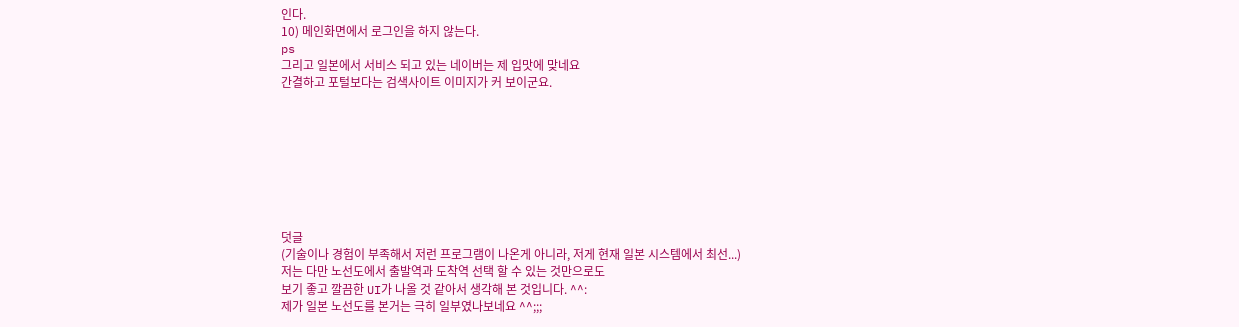인다.
10) 메인화면에서 로그인을 하지 않는다.
ps
그리고 일본에서 서비스 되고 있는 네이버는 제 입맛에 맞네요
간결하고 포털보다는 검색사이트 이미지가 커 보이군요.








덧글
(기술이나 경험이 부족해서 저런 프로그램이 나온게 아니라, 저게 현재 일본 시스템에서 최선...)
저는 다만 노선도에서 출발역과 도착역 선택 할 수 있는 것만으로도
보기 좋고 깔끔한 UI가 나올 것 같아서 생각해 본 것입니다. ^^:
제가 일본 노선도를 본거는 극히 일부였나보네요 ^^;;;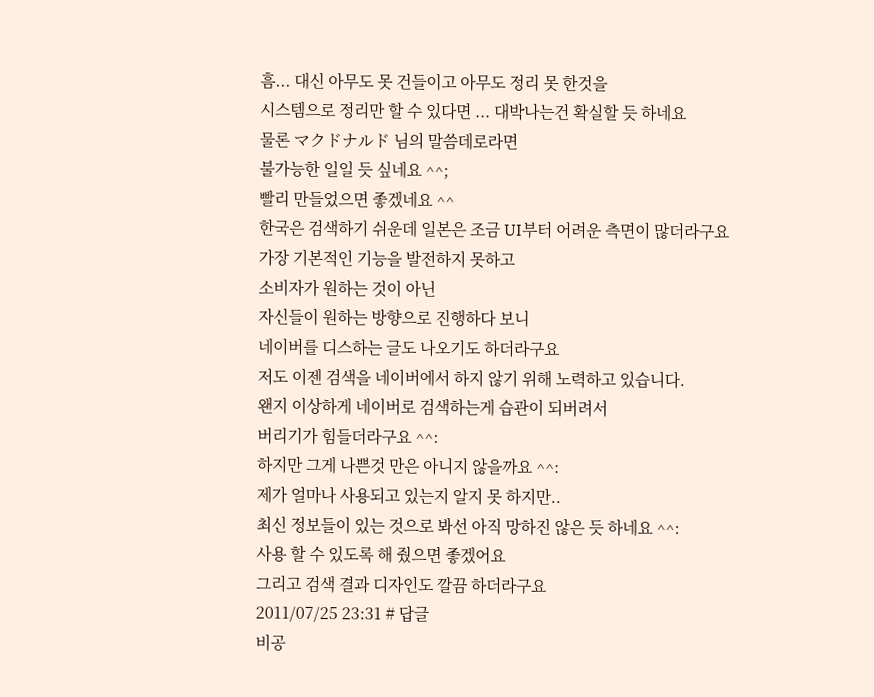흠... 대신 아무도 못 건들이고 아무도 정리 못 한것을
시스템으로 정리만 할 수 있다면 ... 대박나는건 확실할 듯 하네요
물론 マクドナルド 님의 말씀데로라면
불가능한 일일 듯 싶네요 ^^;
빨리 만들었으면 좋겠네요 ^^
한국은 검색하기 쉬운데 일본은 조금 UI부터 어려운 측면이 많더라구요
가장 기본적인 기능을 발전하지 못하고
소비자가 원하는 것이 아닌
자신들이 원하는 방향으로 진행하다 보니
네이버를 디스하는 글도 나오기도 하더라구요
저도 이젠 검색을 네이버에서 하지 않기 위해 노력하고 있습니다.
왠지 이상하게 네이버로 검색하는게 습관이 되버려서
버리기가 힘들더라구요 ^^:
하지만 그게 나쁜것 만은 아니지 않을까요 ^^:
제가 얼마나 사용되고 있는지 알지 못 하지만..
최신 정보들이 있는 것으로 봐선 아직 망하진 않은 듯 하네요 ^^:
사용 할 수 있도록 해 줬으면 좋겠어요
그리고 검색 결과 디자인도 깔끔 하더라구요
2011/07/25 23:31 # 답글
비공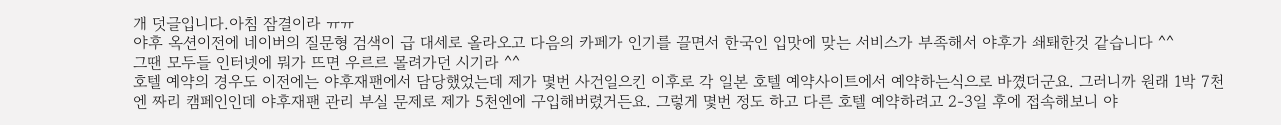개 덧글입니다.아침 잠결이라 ㅠㅠ
야후 옥션이전에 네이버의 질문형 검색이 급 대세로 올라오고 다음의 카페가 인기를 끌면서 한국인 입맛에 맞는 서비스가 부족해서 야후가 쇄퇘한것 같습니다 ^^
그땐 모두들 인터넷에 뭐가 뜨면 우르르 몰려가던 시기라 ^^
호텔 예약의 경우도 이전에는 야후재팬에서 담당했었는데 제가 몇번 사건일으킨 이후로 각 일본 호텔 예약사이트에서 예약하는식으로 바꼈더군요. 그러니까 원래 1박 7천엔 짜리 캠페인인데 야후재팬 관리 부실 문제로 제가 5천엔에 구입해버렸거든요. 그렇게 몇번 정도 하고 다른 호텔 예약하려고 2-3일 후에 접속해보니 야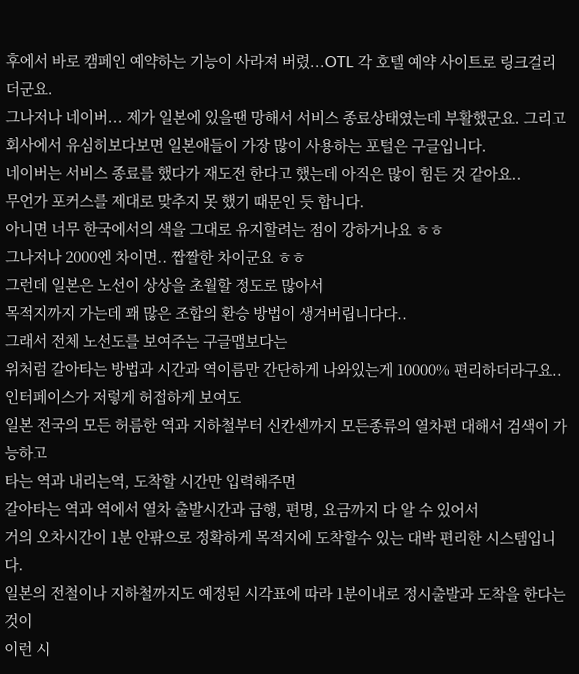후에서 바로 캠페인 예약하는 기능이 사라져 버렸...OTL 각 호텔 예약 사이트로 링크걸리더군요.
그나저나 네이버... 제가 일본에 있을땐 망해서 서비스 종료상태였는데 부활했군요. 그리고 회사에서 유심히보다보면 일본애들이 가장 많이 사용하는 포털은 구글입니다.
네이버는 서비스 종료를 했다가 재도전 한다고 했는데 아직은 많이 힘든 것 같아요..
무언가 포커스를 제대로 맞추지 못 했기 때문인 듯 합니다.
아니면 너무 한국에서의 색을 그대로 유지할려는 점이 강하거나요 ㅎㅎ
그나저나 2000엔 차이면.. 짭짤한 차이군요 ㅎㅎ
그런데 일본은 노선이 상상을 초월할 정도로 많아서
목적지까지 가는데 꽤 많은 조합의 환승 방법이 생겨버립니다다..
그래서 전체 노선도를 보여주는 구글맵보다는
위처럼 갈아타는 방법과 시간과 역이름만 간단하게 나와있는게 10000% 편리하더라구요..
인터페이스가 저렇게 허접하게 보여도
일본 전국의 모든 허름한 역과 지하철부터 신칸센까지 모든종류의 열차편 대해서 검색이 가능하고
타는 역과 내리는역, 도착할 시간만 입력해주면
갈아타는 역과 역에서 열차 출발시간과 급행, 편명, 요금까지 다 알 수 있어서
거의 오차시간이 1분 안팎으로 정확하게 목적지에 도착할수 있는 대박 편리한 시스템입니다.
일본의 전철이나 지하철까지도 예정된 시각표에 따라 1분이내로 정시출발과 도착을 한다는것이
이런 시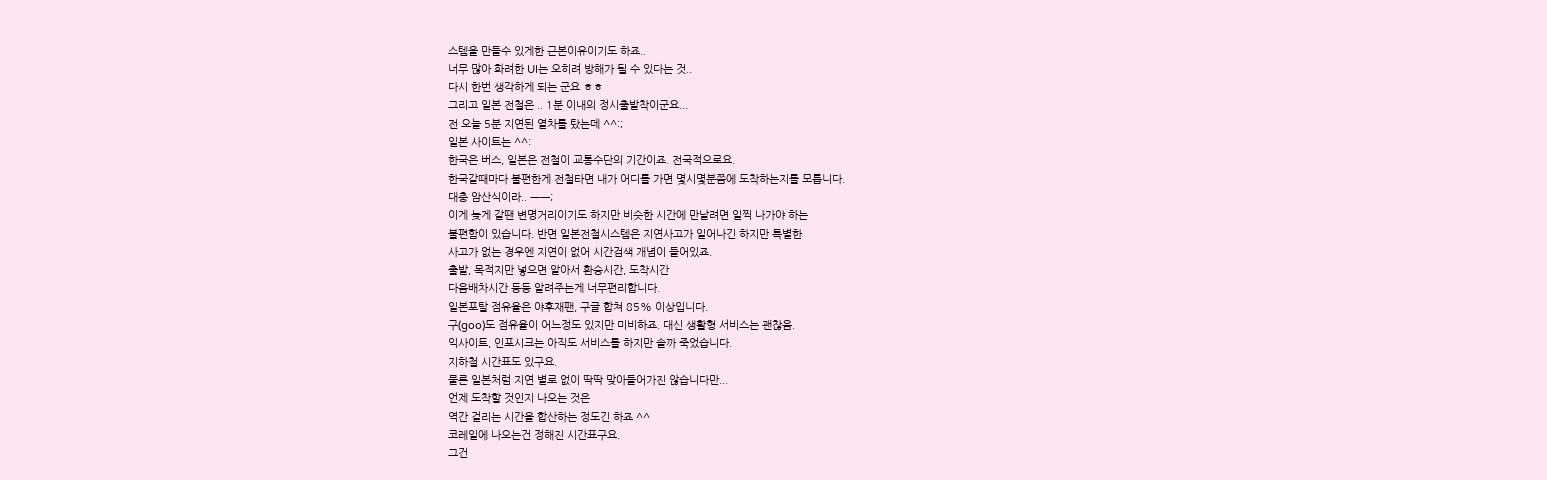스템을 만들수 있게한 근본이유이기도 하죠..
너무 많아 화려한 UI는 오히려 방해가 될 수 있다는 것..
다시 한번 생각하게 되는 군요 ㅎㅎ
그리고 일본 전철은 .. 1분 이내의 정시출발착이군요...
전 오늘 5분 지연된 열차를 탔는데 ^^:;
일본 사이트는 ^^:
한국은 버스, 일본은 전철이 교통수단의 기간이죠. 전국적으로요.
한국갈때마다 불편한게 전철타면 내가 어디를 가면 몇시몇분쯤에 도착하는지를 모릅니다.
대충 암산식이라.. ㅡㅡ;
이게 늦게 갈땐 변명거리이기도 하지만 비슷한 시간에 만날려면 일찍 나가야 하는
불편함이 있습니다. 반면 일본전철시스템은 지연사고가 일어나긴 하지만 특별한
사고가 없는 경우엔 지연이 없어 시간검색 개념이 들어있죠.
출발, 목적지만 넣으면 알아서 환승시간, 도착시간
다음배차시간 등등 알려주는게 너무편리합니다.
일본포탈 점유율은 야후재팬, 구글 합쳐 85% 이상입니다.
구(goo)도 점유율이 어느정도 있지만 미비하죠. 대신 생활형 서비스는 괜찮음.
익사이트, 인포시크는 아직도 서비스를 하지만 솔까 죽었습니다.
지하철 시간표도 있구요.
물론 일본처럼 지연 별로 없이 딱딱 맞아들어가진 않습니다만...
언제 도착할 것인지 나오는 것은
역간 걸리는 시간을 합산하는 정도긴 하죠 ^^
코레일에 나오는건 정해진 시간표구요.
그건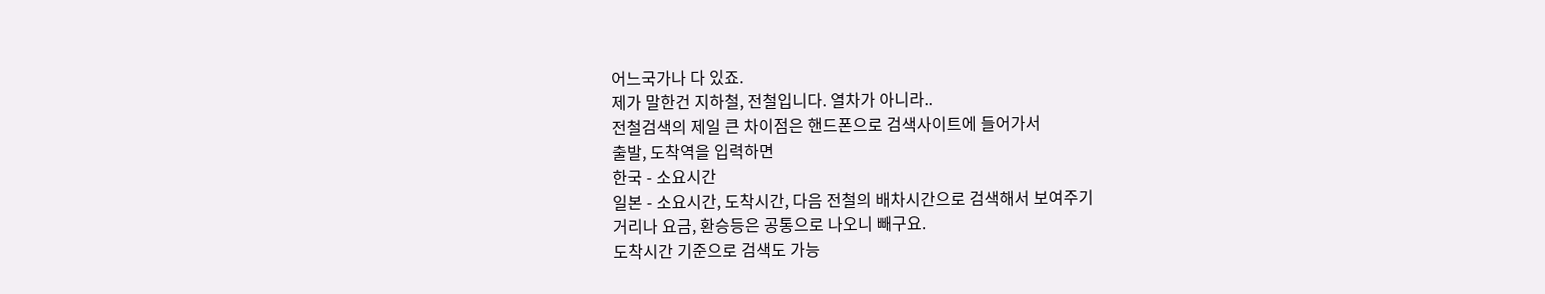어느국가나 다 있죠.
제가 말한건 지하철, 전철입니다. 열차가 아니라..
전철검색의 제일 큰 차이점은 핸드폰으로 검색사이트에 들어가서
출발, 도착역을 입력하면
한국 - 소요시간
일본 - 소요시간, 도착시간, 다음 전철의 배차시간으로 검색해서 보여주기
거리나 요금, 환승등은 공통으로 나오니 빼구요.
도착시간 기준으로 검색도 가능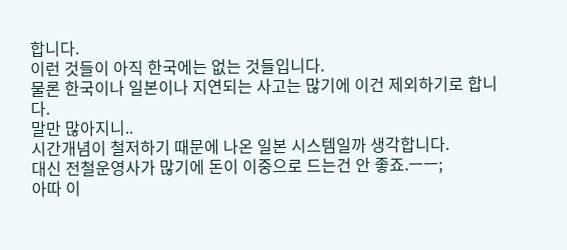합니다.
이런 것들이 아직 한국에는 없는 것들입니다.
물론 한국이나 일본이나 지연되는 사고는 많기에 이건 제외하기로 합니다.
말만 많아지니..
시간개념이 철저하기 때문에 나온 일본 시스템일까 생각합니다.
대신 전철운영사가 많기에 돈이 이중으로 드는건 안 좋죠.ㅡㅡ;
아따 이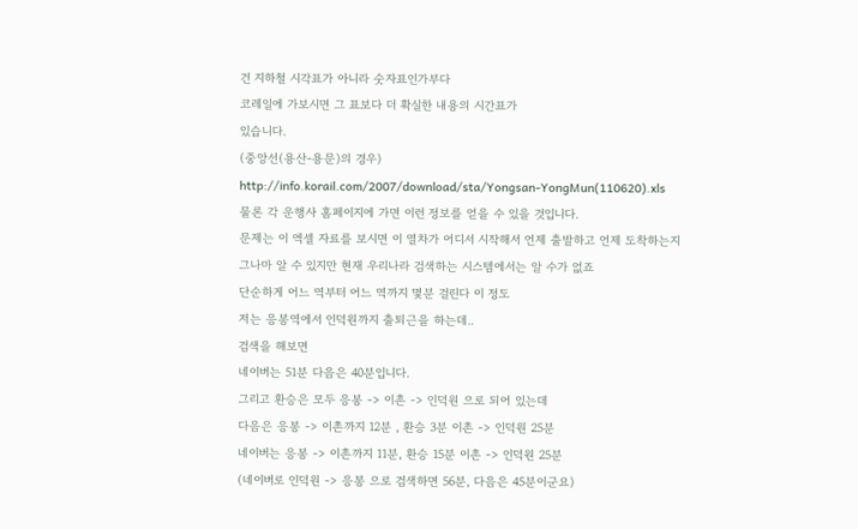건 지하철 시각표가 아니라 숫자표인가부다
코레일에 가보시면 그 표보다 더 확실한 내용의 시간표가
있습니다.
(중앙선(용산-용문)의 경우)
http://info.korail.com/2007/download/sta/Yongsan-YongMun(110620).xls
물론 각 운행사 홈페이지에 가면 이런 정보를 얻을 수 있을 것입니다.
문제는 이 엑셀 자료를 보시면 이 열차가 어디서 시작해서 언제 출발하고 언제 도착하는지
그나마 알 수 있지만 현재 우리나라 검색하는 시스템에서는 알 수가 없죠
단순하게 어느 역부터 어느 역까지 몇분 걸린다 이 정도
저는 응봉역에서 인덕원까지 출퇴근을 하는데..
검색을 해보면
네이버는 51분 다음은 40분입니다.
그리고 환승은 모두 응봉 -> 이촌 -> 인덕원 으로 되어 있는데
다음은 응봉 -> 이촌까지 12분 , 환승 3분 이촌 -> 인덕원 25분
네이버는 응봉 -> 이촌까지 11분, 환승 15분 이촌 -> 인덕원 25분
(네이버로 인덕원 -> 응봉 으로 검색하면 56분, 다음은 45분이군요)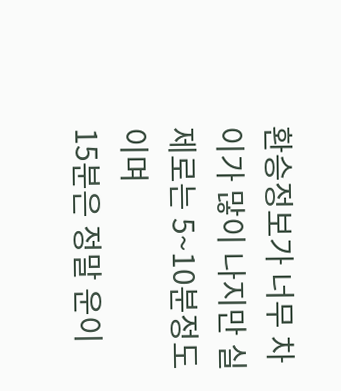환승정보가 너무 차이가 많이 나지만 실제로는 5~10분정도이며
15분은 정말 운이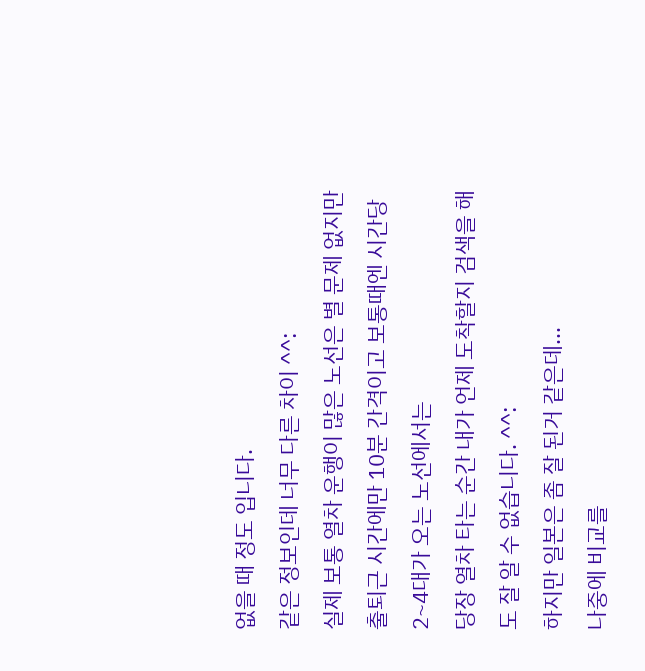없을 때 정도 입니다.
같은 정보인데 너무 다른 차이 ^^:
실제 보통 열차 운행이 많은 노선은 별 문제 없지만
출퇴근 시간에만 10분 간격이고 보통때엔 시간당 2~4대가 오는 노선에서는
당장 열차 타는 순간 내가 언제 도착할지 검색을 해도 잘 알 수 없습니다. ^^:
하지만 일본은 좀 잘 된거 같은데...
나중에 비교를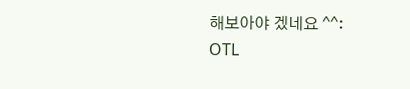해보아야 겠네요 ^^:
OTL